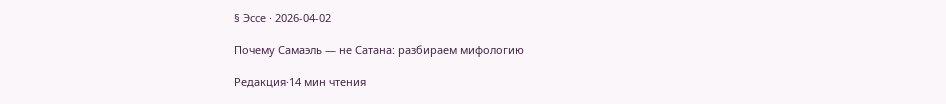§ Эссе · 2026-04-02

Почему Самаэль — не Сатана: разбираем мифологию

Редакция·14 мин чтения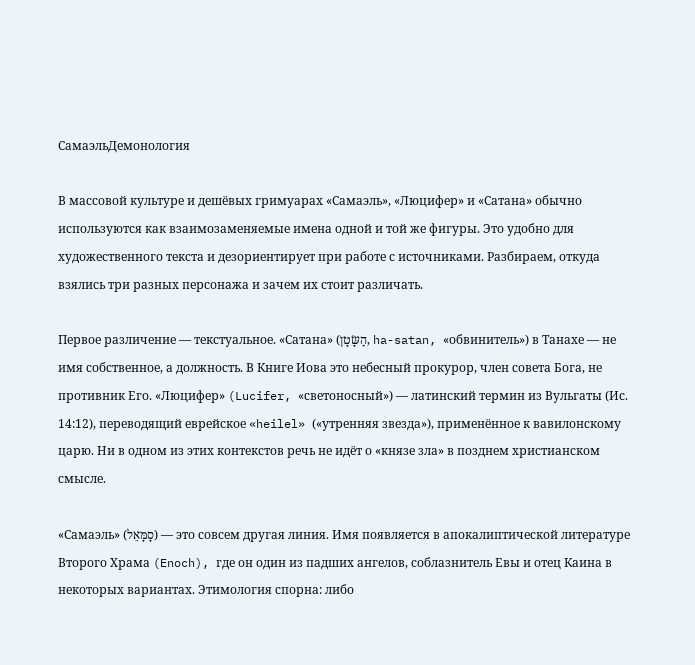СамаэльДемонология

В массовой культуре и дешёвых гримуарах «Самаэль», «Люцифер» и «Сатана» обычно используются как взаимозаменяемые имена одной и той же фигуры. Это удобно для художественного текста и дезориентирует при работе с источниками. Разбираем, откуда взялись три разных персонажа и зачем их стоит различать.

Первое различение — текстуальное. «Сатана» (הַשָּׂטָן, ha-satan, «обвинитель») в Танахе — не имя собственное, а должность. В Книге Иова это небесный прокурор, член совета Бога, не противник Его. «Люцифер» (Lucifer, «светоносный») — латинский термин из Вульгаты (Ис. 14:12), переводящий еврейское «heilel» («утренняя звезда»), применённое к вавилонскому царю. Ни в одном из этих контекстов речь не идёт о «князе зла» в позднем христианском смысле.

«Самаэль» (סָמָּאֵל) — это совсем другая линия. Имя появляется в апокалиптической литературе Второго Храма (Enoch), где он один из падших ангелов, соблазнитель Евы и отец Каина в некоторых вариантах. Этимология спорна: либо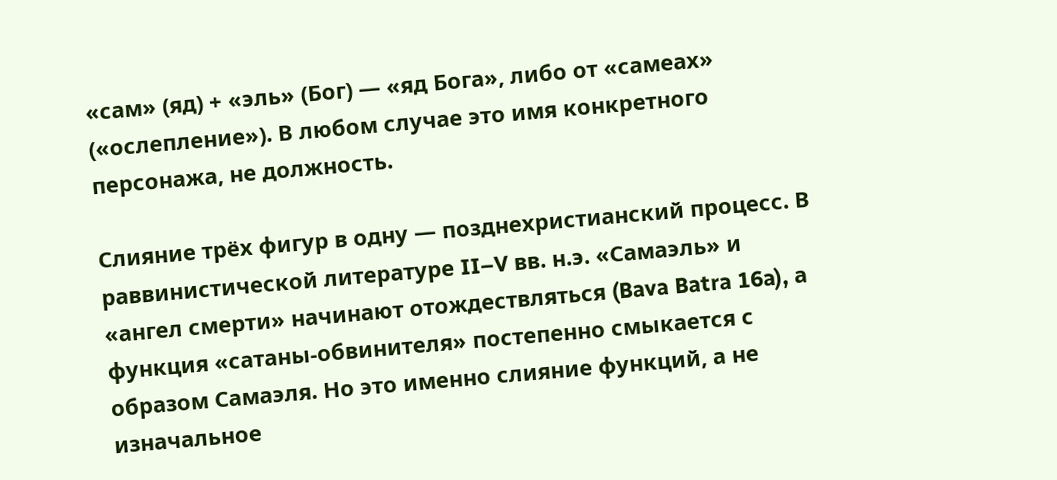«сам» (яд) + «эль» (Бог) — «яд Бога», либо от «самеах» («ослепление»). В любом случае это имя конкретного персонажа, не должность.

Слияние трёх фигур в одну — позднехристианский процесс. В раввинистической литературе II–V вв. н.э. «Самаэль» и «ангел смерти» начинают отождествляться (Bava Batra 16a), а функция «сатаны-обвинителя» постепенно смыкается с образом Самаэля. Но это именно слияние функций, а не изначальное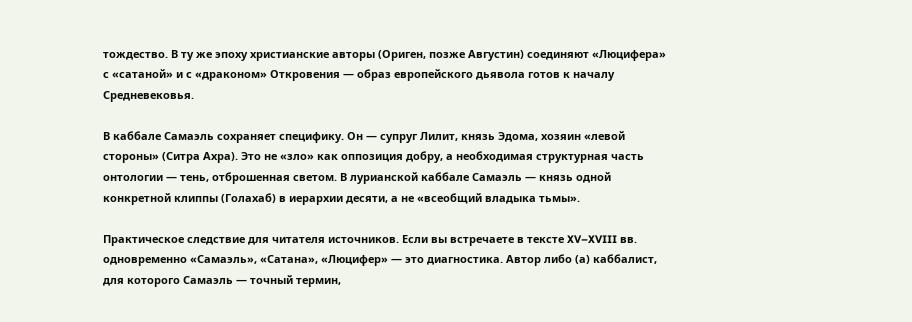тождество. В ту же эпоху христианские авторы (Ориген, позже Августин) соединяют «Люцифера» с «сатаной» и с «драконом» Откровения — образ европейского дьявола готов к началу Средневековья.

В каббале Самаэль сохраняет специфику. Он — супруг Лилит, князь Эдома, хозяин «левой стороны» (Ситра Ахра). Это не «зло» как оппозиция добру, а необходимая структурная часть онтологии — тень, отброшенная светом. В лурианской каббале Самаэль — князь одной конкретной клиппы (Голахаб) в иерархии десяти, а не «всеобщий владыка тьмы».

Практическое следствие для читателя источников. Если вы встречаете в тексте XV–XVIII вв. одновременно «Самаэль», «Сатана», «Люцифер» — это диагностика. Автор либо (а) каббалист, для которого Самаэль — точный термин,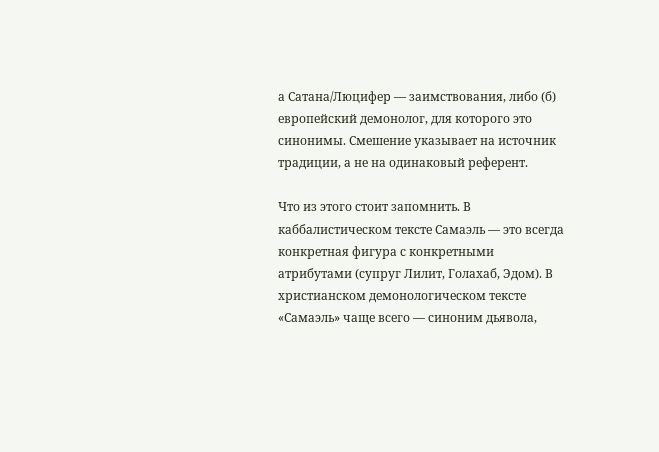а Сатана/Люцифер — заимствования, либо (б) европейский демонолог, для которого это синонимы. Смешение указывает на источник традиции, а не на одинаковый референт.

Что из этого стоит запомнить. В каббалистическом тексте Самаэль — это всегда конкретная фигура с конкретными атрибутами (супруг Лилит, Голахаб, Эдом). В христианском демонологическом тексте «Самаэль» чаще всего — синоним дьявола,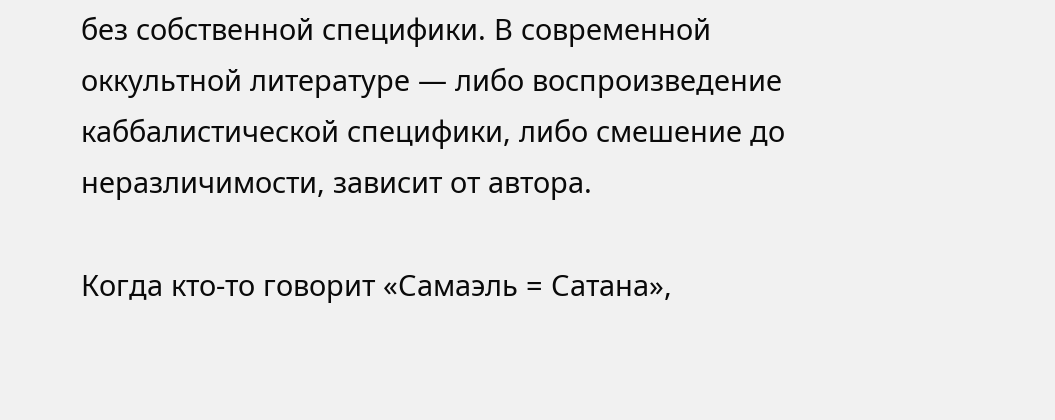без собственной специфики. В современной оккультной литературе — либо воспроизведение каббалистической специфики, либо смешение до неразличимости, зависит от автора.

Когда кто-то говорит «Самаэль = Сатана»,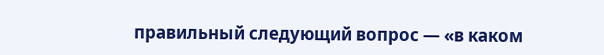правильный следующий вопрос — «в каком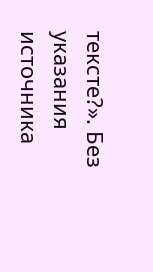тексте?». Без указания источника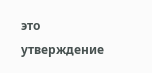это утверждение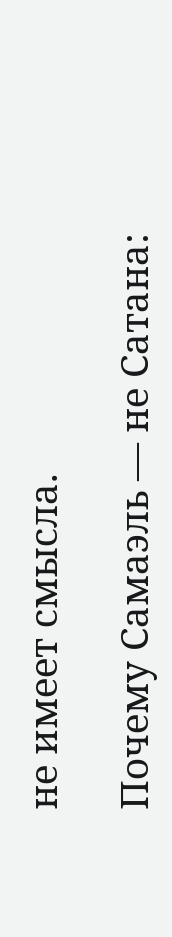не имеет смысла.

Почему Самаэль — не Сатана: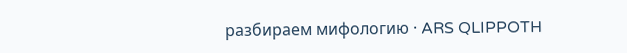разбираем мифологию · ARS QLIPPOTH